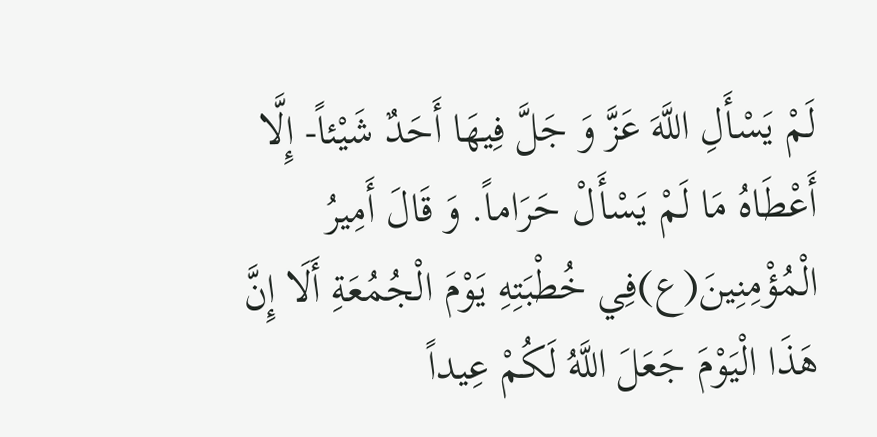لَمْ يَسْأَلِ اللَّهَ عَزَّ وَ جَلَّ فِيهَا أَحَدٌ شَيْئاً- إِلَّا أَعْطَاهُ مَا لَمْ يَسْأَلْ حَرَاماً. وَ قَالَ أَمِيرُ الْمُؤْمِنِينَ(ع)فِي خُطْبَتِهِ يَوْمَ الْجُمُعَةِ أَلَا إِنَّ هَذَا الْيَوْمَ جَعَلَ اللَّهُ لَكُمْ عِيداً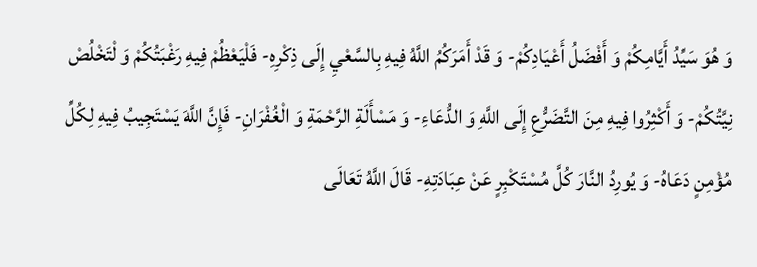وَ هُوَ سَيِّدُ أَيَّامِكُمْ وَ أَفْضَلُ أَعْيَادِكُمْ- وَ قَدْ أَمَرَكُمُ اللَّهُ فِيهِ بِالسَّعْيِ إِلَى ذِكْرِهِ- فَلْيَعْظُمْ فِيهِ رَغْبَتُكُمْ وَ لْتَخْلُصْ نِيَّتُكُمْ- وَ أَكْثِرُوا فِيهِ مِنَ التَّضَرُّعِ إِلَى اللَّهِ وَ الدُّعَاءِ- وَ مَسْأَلَةِ الرَّحْمَةِ وَ الْغُفْرَانِ- فَإِنَّ اللَّهَ يَسْتَجِيبُ فِيهِ لِكُلِّ مُؤْمِنٍ دَعَاهُ- وَ يُورِدُ النَّارَ كُلَّ مُسْتَكْبِرٍ عَنْ عِبَادَتِهِ- قَالَ اللَّهُ تَعَالَى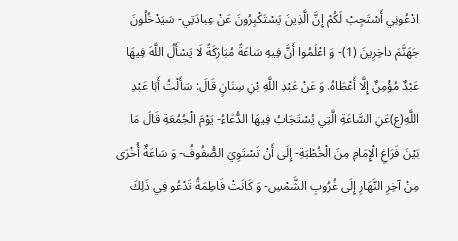ادْعُونِي أَسْتَجِبْ لَكُمْ إِنَّ الَّذِينَ يَسْتَكْبِرُونَ عَنْ عِبادَتِي- سَيَدْخُلُونَ جَهَنَّمَ داخِرِينَ (1)- وَ اعْلَمُوا أَنَّ فِيهِ سَاعَةً مُبَارَكَةً لَا يَسْأَلُ اللَّهَ فِيهَا عَبْدٌ مُؤْمِنٌ إِلَّا أَعْطَاهُ. وَ عَنْ عَبْدِ اللَّهِ بْنِ سِنَانٍ قَالَ: سَأَلْتُ أَبَا عَبْدِ اللَّهِ(ع)عَنِ السَّاعَةِ الَّتِي يُسْتَجَابُ فِيهَا الدُّعَاءُ- يَوْمَ الْجُمُعَةِ قَالَ مَا بَيْنَ فَرَاغِ الْإِمَامِ مِنَ الْخُطْبَةِ- إِلَى أَنْ تَسْتَوِيَ الصُّفُوفُ- وَ سَاعَةٌ أُخْرَى مِنْ آخِرِ النَّهَارِ إِلَى غُرُوبِ الشَّمْسِ- وَ كَانَتْ فَاطِمَةُ تَدْعُو فِي ذَلِكَ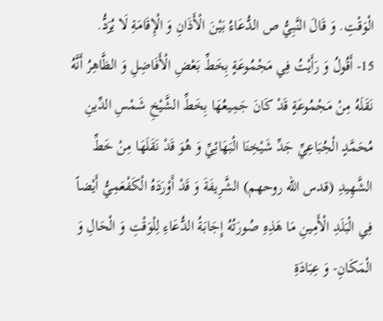الْوَقْتِ. وَ قَالَ النَّبِيُّ ص الدُّعَاءُ بَيْنَ الْأَذَانِ وَ الْإِقَامَةِ لَا يُرَدُّ.
15- أَقُولُ وَ رَأَيْتُ فِي مَجْمُوعَةٍ بِخَطِّ بَعْضِ الْأَفَاضِلِ وَ الظَّاهِرُ أَنَّهُ نَقَلَهُ مِنْ مَجْمُوعَةٍ قَدْ كَانَ جَمِيعُهَا بِخَطِّ الشَّيْخِ شَمْسِ الدِّينِ مُحَمَّدٍ الْجُبَاعِيِّ جَدِّ شَيْخِنَا الْبَهَائِيِّ وَ هُوَ قَدْ نَقَلَهَا مِنْ خَطِّ الشَّهِيدِ (قدس الله روحهم) الشَّرِيفَةَ وَ قَدْ أَوْرَدَهُ الْكَفْعَمِيُّ أَيْضاً فِي الْبَلَدِ الْأَمِينِ مَا هَذِهِ صُورَتُهُ إِجَابَةُ الدُّعَاءِ لِلْوَقْتِ وَ الْحَالِ وَ الْمَكَانِ- وَ عِبَادَةِ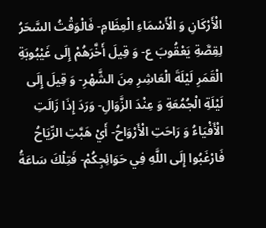الْأَرْكَانِ وَ الْأَسْمَاءِ الْعِظَامِ- فَالْوَقْتُ السَّحَرُ لِقِصَّةِ يَعْقُوبَ ع- وَ قِيلَ أَخَّرَهُمْ إِلَى غَيْبُوبَةِ الْقَمَرِ لَيْلَةَ الْعَاشِرِ مِنَ الشَّهْرِ- وَ قِيلَ إِلَى لَيْلَةِ الْجُمُعَةِ وَ عِنْدَ الزَّوَالِ- وَرَدَ إِذَا زَالَتِ الْأَفْيَاءُ وَ رَاحَتِ الْأَرْوَاحُ- أَيْ هَبَّتِ الرِّيَاحُ فَارْغَبُوا إِلَى اللَّهِ فِي حَوَائِجِكُمْ- فَتِلْكَ سَاعَةُ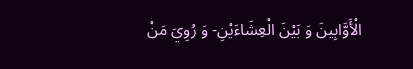الْأَوَّابِينَ وَ بَيْنَ الْعِشَاءَيْنِ- وَ رُوِيَ مَنْ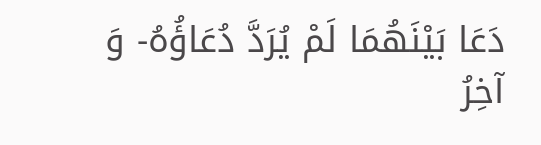دَعَا بَيْنَهُمَا لَمْ يُرَدَّ دُعَاؤُهُ- وَ آخِرُ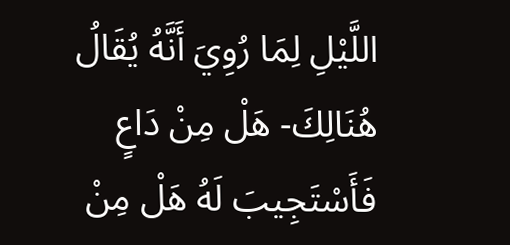اللَّيْلِ لِمَا رُوِيَ أَنَّهُ يُقَالُ هُنَالِكَ- هَلْ مِنْ دَاعٍ فَأَسْتَجِيبَ لَهُ هَلْ مِنْ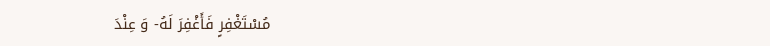مُسْتَغْفِرٍ فَأَغْفِرَ لَهُ- وَ عِنْدَ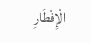الْإِفْطَارِ